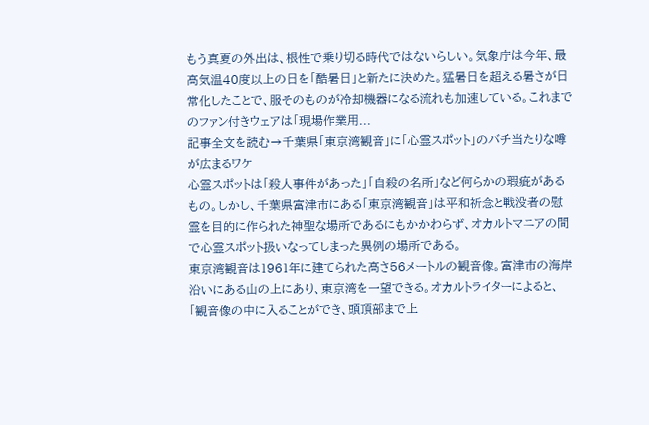もう真夏の外出は、根性で乗り切る時代ではないらしい。気象庁は今年、最高気温40度以上の日を「酷暑日」と新たに決めた。猛暑日を超える暑さが日常化したことで、服そのものが冷却機器になる流れも加速している。これまでのファン付きウェアは「現場作業用...
記事全文を読む→千葉県「東京湾観音」に「心霊スポット」のバチ当たりな噂が広まるワケ
心霊スポットは「殺人事件があった」「自殺の名所」など何らかの瑕疵があるもの。しかし、千葉県富津市にある「東京湾観音」は平和祈念と戦没者の慰霊を目的に作られた神聖な場所であるにもかかわらず、オカルトマニアの間で心霊スポット扱いなってしまった異例の場所である。
東京湾観音は1961年に建てられた高さ56メートルの観音像。富津市の海岸沿いにある山の上にあり、東京湾を一望できる。オカルトライターによると、
「観音像の中に入ることができ、頭頂部まで上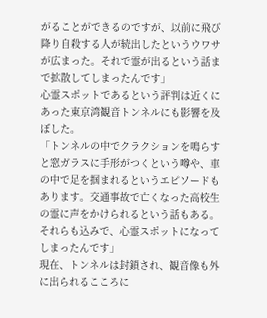がることができるのですが、以前に飛び降り自殺する人が続出したというウワサが広まった。それで霊が出るという話まで拡散してしまったんです」
心霊スポットであるという評判は近くにあった東京湾観音トンネルにも影響を及ぼした。
「トンネルの中でクラクションを鳴らすと窓ガラスに手形がつくという噂や、車の中で足を掴まれるというエピソードもあります。交通事故で亡くなった高校生の霊に声をかけられるという話もある。それらも込みで、心霊スポットになってしまったんです」
現在、トンネルは封鎖され、観音像も外に出られるこころに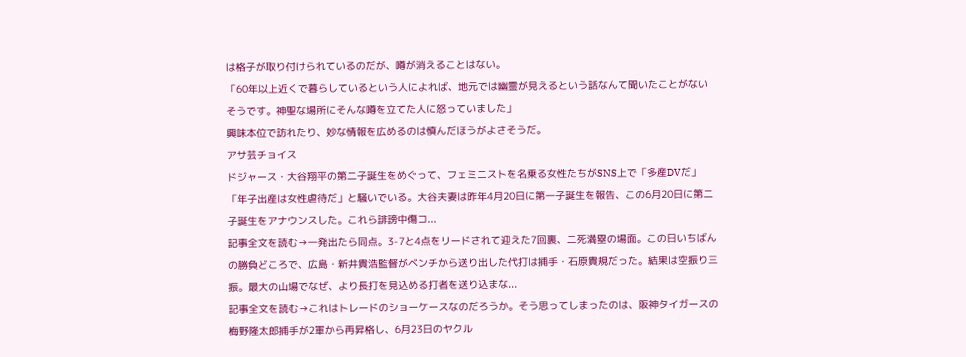は格子が取り付けられているのだが、噂が消えることはない。
「60年以上近くで暮らしているという人によれば、地元では幽霊が見えるという話なんて聞いたことがないそうです。神聖な場所にそんな噂を立てた人に怒っていました」
興味本位で訪れたり、妙な情報を広めるのは慎んだほうがよさそうだ。
アサ芸チョイス
ドジャース・大谷翔平の第二子誕生をめぐって、フェミニストを名乗る女性たちがSNS上で「多産DVだ」「年子出産は女性虐待だ」と騒いでいる。大谷夫妻は昨年4月20日に第一子誕生を報告、この6月20日に第二子誕生をアナウンスした。これら誹謗中傷コ...
記事全文を読む→一発出たら同点。3-7と4点をリードされて迎えた7回裏、二死満塁の場面。この日いちばんの勝負どころで、広島・新井貴浩監督がベンチから送り出した代打は捕手・石原貴規だった。結果は空振り三振。最大の山場でなぜ、より長打を見込める打者を送り込まな...
記事全文を読む→これはトレードのショーケースなのだろうか。そう思ってしまったのは、阪神タイガースの梅野隆太郎捕手が2軍から再昇格し、6月23日のヤクル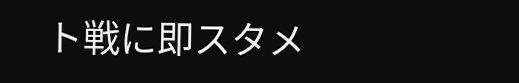ト戦に即スタメ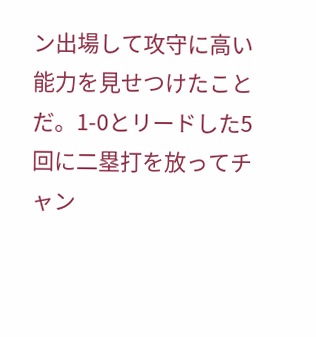ン出場して攻守に高い能力を見せつけたことだ。1-0とリードした5回に二塁打を放ってチャン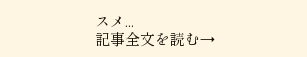スメ...
記事全文を読む→